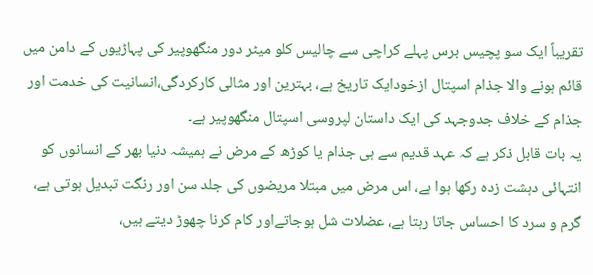تقریباً ایک سو پچیس برس پہلے کراچی سے چالیس کلو میٹر دور منگھوپیر کی پہاڑیوں کے دامن میں قائم ہونے والا جذام اسپتال ازخودایک تاریخ ہے، بہترین اور مثالی کارکردگی،انسانیت کی خدمت اور جذام کے خلاف جدوجہد کی ایک داستان لپروسی اسپتال منگھوپیر ہے۔
یہ بات قابل ذکر ہے کہ عہد قدیم سے ہی جذام یا کوڑھ کے مرض نے ہمیشہ دنیا بھر کے انسانوں کو انتہائی دہشت زدہ رکھا ہوا ہے، اس مرض میں مبتلا مریضوں کی جلد سن اور رنگت تبدیل ہوتی ہے، گرم و سرد کا احساس جاتا رہتا ہے، عضلات شل ہوجاتےاور کام کرنا چھوڑ دیتے ہیں،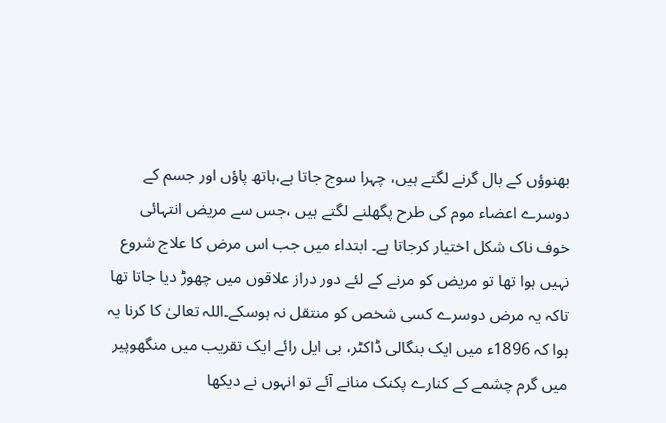بھنوؤں کے بال گرنے لگتے ہیں، چہرا سوج جاتا ہے،ہاتھ پاؤں اور جسم کے دوسرے اعضاء موم کی طرح پگھلنے لگتے ہیں ،جس سے مریض انتہائی خوف ناک شکل اختیار کرجاتا ہے۔ ابتداء میں جب اس مرض کا علاج شروع نہیں ہوا تھا تو مریض کو مرنے کے لئے دور دراز علاقوں میں چھوڑ دیا جاتا تھا تاکہ یہ مرض دوسرے کسی شخص کو منتقل نہ ہوسکے۔اللہ تعالیٰ کا کرنا یہ ہوا کہ 1896ء میں ایک بنگالی ڈاکٹر، بی ایل رائے ایک تقریب میں منگھوپیر میں گرم چشمے کے کنارے پکنک منانے آئے تو انہوں نے دیکھا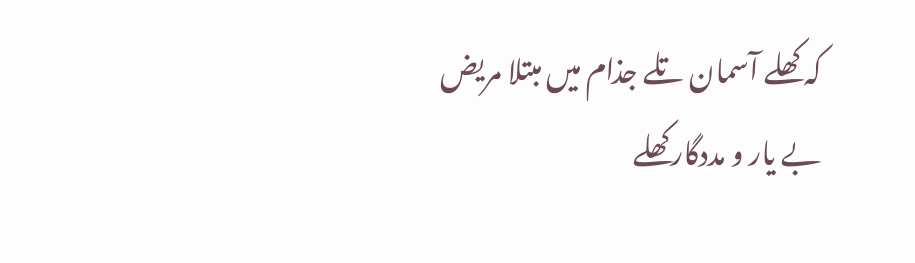کہ کھلے آسمان تلے جذام میں مبتلا مریض بے یار و مددگارکھلے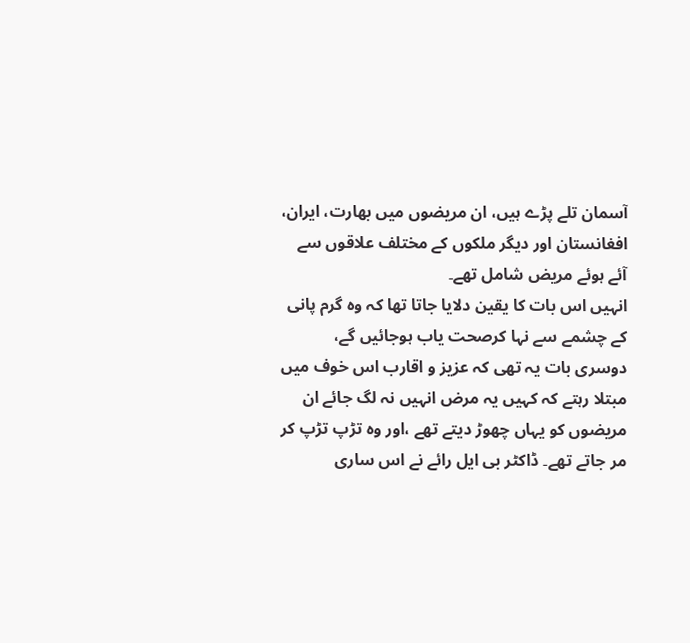آسمان تلے پڑے ہیں، ان مریضوں میں بھارت، ایران، افغانستان اور دیگر ملکوں کے مختلف علاقوں سے آئے ہوئے مریض شامل تھے۔
انہیں اس بات کا یقین دلایا جاتا تھا کہ وہ گرم پانی کے چشمے سے نہا کرصحت یاب ہوجائیں گے، دوسری بات یہ تھی کہ عزیز و اقارب اس خوف میں مبتلا رہتے کہ کہیں یہ مرض انہیں نہ لگ جائے ان مریضوں کو یہاں چھوڑ دیتے تھے ،اور وہ تڑپ تڑپ کر مر جاتے تھے۔ ڈاکٹر بی ایل رائے نے اس ساری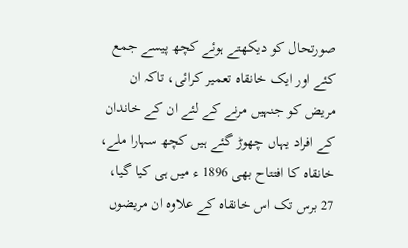صورتحال کو دیکھتے ہوئے کچھ پیسے جمع کئے اور ایک خانقاہ تعمیر کرائی، تاکہ ان مریض کو جنہیں مرنے کے لئے ان کے خاندان کے افراد یہاں چھوڑ گئے ہیں کچھ سہارا ملے، خانقاہ کا افتتاح بھی 1896 ء میں ہی کیا گیا، 27 برس تک اس خانقاہ کے علاوہ ان مریضوں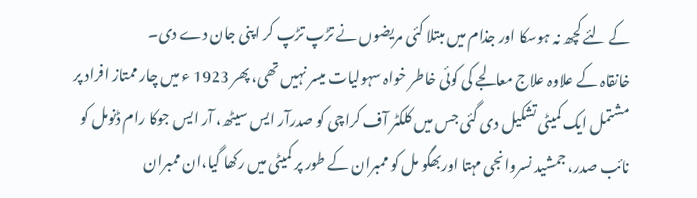کے لئے کچھ نہ ہوسکا اور جذام میں مبتلا کئی مریضوں نے تڑپ تڑپ کر اپنی جان دے دی۔
خانقاہ کے علاوہ علاج معالجے کی کوئی خاطر خواہ سہولیات میسر نہیں تھی، پھر 1923 ء میں چار ممتاز افراد پر مشتمل ایک کمیٹی تشکیل دی گئی جس میں کلکٹر آف کراچی کو صدرآر ایس سیٹھ، آر ایس جوکا رام ڈنومل کو نائب صدر، جمشید نسروانجی مہتا اوربھگو مل کو ممبران کے طور پر کمیٹی میں رکھا گیا،ان ممبران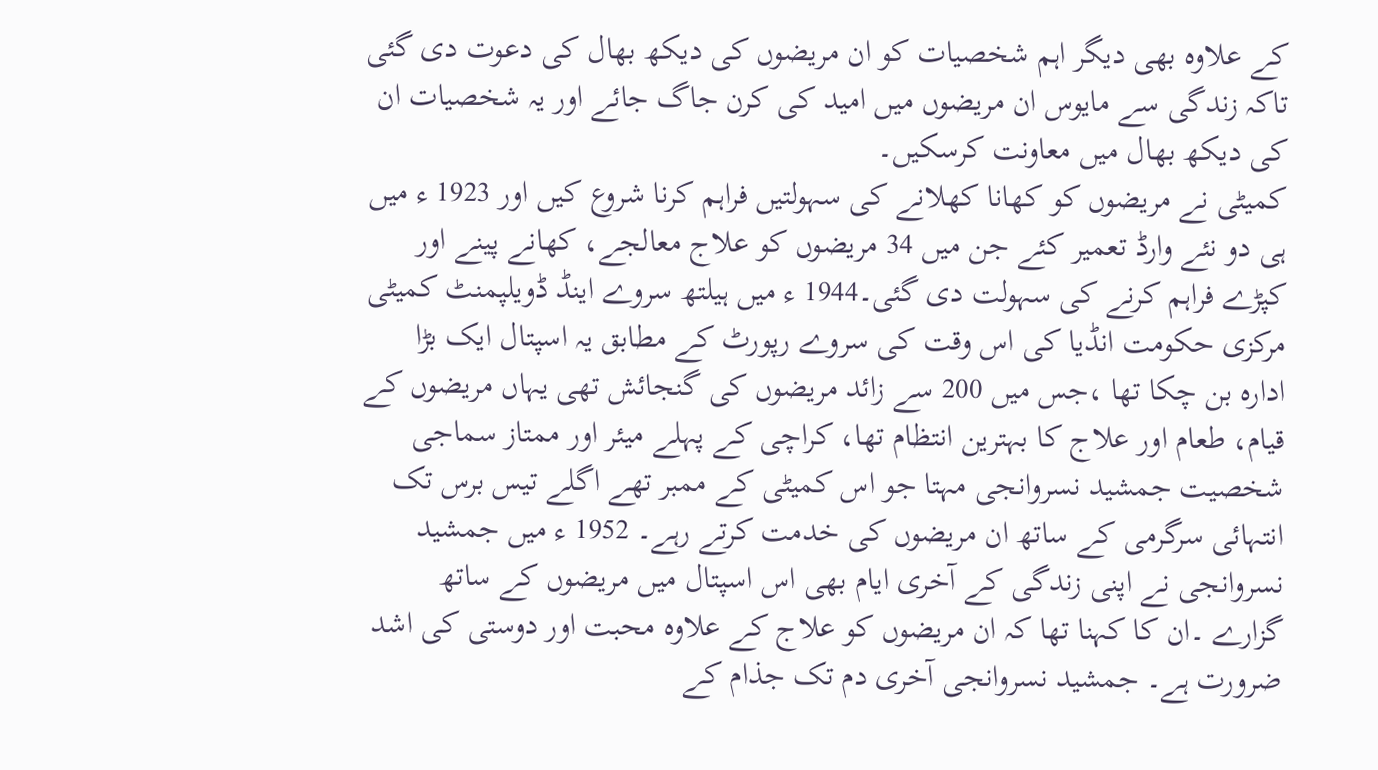کے علاوہ بھی دیگر اہم شخصیات کو ان مریضوں کی دیکھ بھال کی دعوت دی گئی تاکہ زندگی سے مایوس ان مریضوں میں امید کی کرن جاگ جائے اور یہ شخصیات ان کی دیکھ بھال میں معاونت کرسکیں۔
کمیٹی نے مریضوں کو کھانا کھلانے کی سہولتیں فراہم کرنا شروع کیں اور 1923 ء میں ہی دو نئے وارڈ تعمیر کئے جن میں 34 مریضوں کو علاج معالجے، کھانے پینے اور کپڑے فراہم کرنے کی سہولت دی گئی۔1944 ء میں ہیلتھ سروے اینڈ ڈویلپمنٹ کمیٹی مرکزی حکومت انڈیا کی اس وقت کی سروے رپورٹ کے مطابق یہ اسپتال ایک بڑا ادارہ بن چکا تھا ،جس میں 200 سے زائد مریضوں کی گنجائش تھی یہاں مریضوں کے قیام، طعام اور علاج کا بہترین انتظام تھا، کراچی کے پہلے میئر اور ممتاز سماجی شخصیت جمشید نسروانجی مہتا جو اس کمیٹی کے ممبر تھے اگلے تیس برس تک انتہائی سرگرمی کے ساتھ ان مریضوں کی خدمت کرتے رہے۔ 1952 ء میں جمشید نسروانجی نے اپنی زندگی کے آخری ایام بھی اس اسپتال میں مریضوں کے ساتھ گزارے ۔ان کا کہنا تھا کہ ان مریضوں کو علاج کے علاوہ محبت اور دوستی کی اشد ضرورت ہے۔ جمشید نسروانجی آخری دم تک جذام کے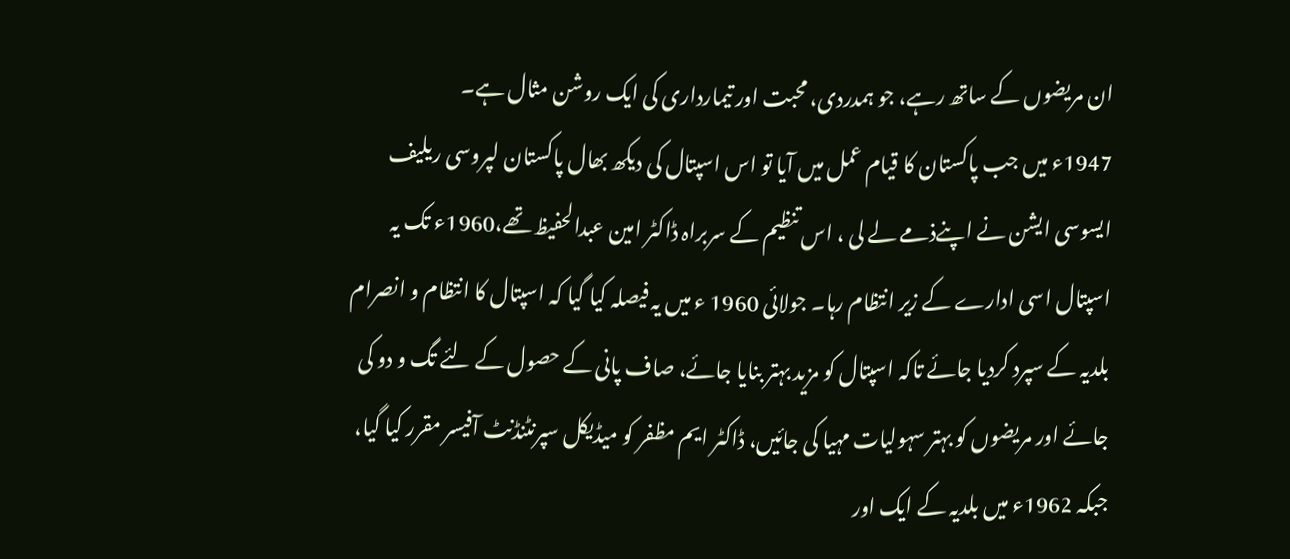ان مریضوں کے ساتھ رہے، جو ہمدردی، محبت اور تیمارداری کی ایک روشن مثال ہے۔
1947ء میں جب پاکستان کا قیام عمل میں آیا تو اس اسپتال کی دیکھ بھال پاکستان لپروسی ریلیف ایسوسی ایشن نے اپنےذمے لے لی ، اس تنظیم کے سربراہ ڈاکٹر امین عبدالحفیظ تھے،1960ء تک یہ اسپتال اسی ادارے کے زیر انتظام رہا۔ جولائی 1960 ء میں یہ فیصلہ کیا گیا کہ اسپتال کا انتظام و انصرام بلدیہ کے سپرد کردیا جائے تاکہ اسپتال کو مزید بہتر بنایا جائے، صاف پانی کے حصول کے لئے تگ و دو کی جائے اور مریضوں کو بہتر سہولیات مہیا کی جائیں، ڈاکٹر ایم مظفر کو میڈیکل سپرنٹنڈنٹ آفیسر مقرر کیا گیا، جبکہ 1962ء میں بلدیہ کے ایک اور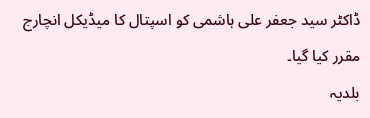ڈاکٹر سید جعفر علی ہاشمی کو اسپتال کا میڈیکل انچارج مقرر کیا گیا۔
بلدیہ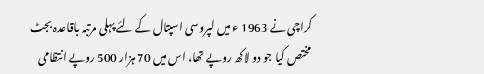کراچی نے 1963 ء میں لپروسی اسپتال کے لئے پہلی مرتبہ باقاعدہ بجٹ مختص کیا جو دو لاکھ روپے تھا، اس میں 70 ہزار 500 روپے انتظامی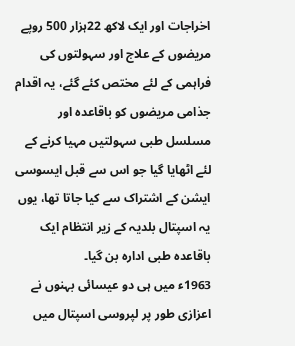اخراجات اور ایک لاکھ 22ہزار 500 روپے مریضوں کے علاج اور سہولتوں کی فراہمی کے لئے مختص کئے گئے، یہ اقدام جذامی مریضوں کو باقاعدہ اور مسلسل طبی سہولتیں مہیا کرنے کے لئے اٹھایا گیا جو اس سے قبل ایسوسی ایشن کے اشتراک سے کیا جاتا تھا، یوں یہ اسپتال بلدیہ کے زیر انتظام ایک باقاعدہ طبی ادارہ بن گیا۔
1963ء میں ہی دو عیسائی بہنوں نے اعزازی طور پر لپروسی اسپتال میں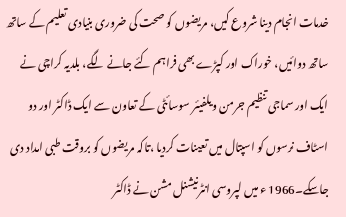خدمات انجام دینا شروع کیں، مریضوں کو صحت کی ضروری بنیادی تعلیم کے ساتھ ساتھ دوائیں، خوراک اور کپڑے بھی فراہم کئے جانے لگے، بلدیہ کراچی نے ایک اور سماجی تنظیم جرمن ویلفیئر سوسائٹی کے تعاون سے ایک ڈاکٹر اور دو اسٹاف نرسوں کو اسپتال میں تعینات کردیا ،تاکہ مریضوں کو بروقت طبی امداد دی جاسکے۔1966 ء میں لپروسی انٹرنیشنل مشن نے ڈاکٹر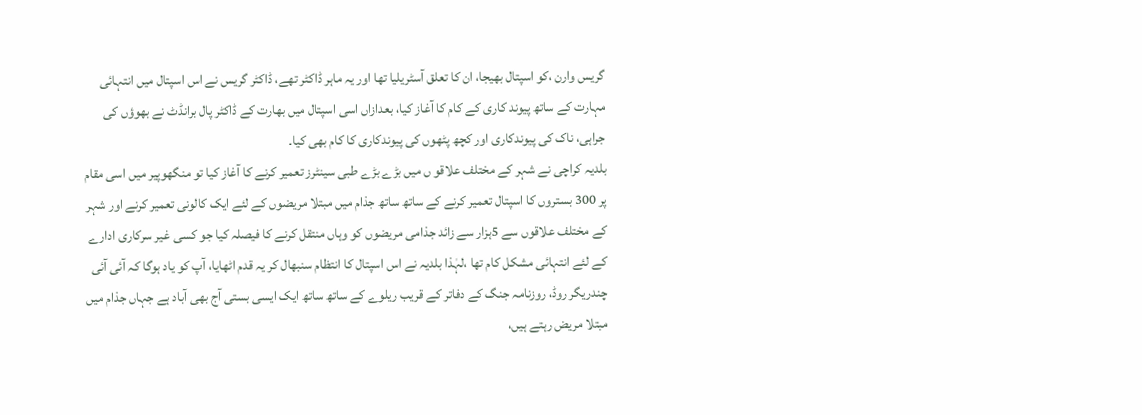گریس وارن ،کو اسپتال بھیجا، ان کا تعلق آسٹریلیا تھا اور یہ ماہر ڈاکٹر تھے، ڈاکٹر گریس نے اس اسپتال میں انتہائی مہارت کے ساتھ پیوند کاری کے کام کا آغاز کیا، بعدازاں اسی اسپتال میں بھارت کے ڈاکٹر پال برانڈٹ نے بھوؤں کی جراہی، ناک کی پیوندکاری اور کچھ پٹھوں کی پیوندکاری کا کام بھی کیا۔
بلدیہ کراچی نے شہر کے مختلف علاقو ں میں بڑے بڑے طبی سینٹرز تعمیر کرنے کا آغاز کیا تو منگھوپیر میں اسی مقام پر 300 بستروں کا اسپتال تعمیر کرنے کے ساتھ ساتھ جذام میں مبتلا مریضوں کے لئے ایک کالونی تعمیر کرنے اور شہر کے مختلف علاقوں سے 5ہزار سے زائد جذامی مریضوں کو وہاں منتقل کرنے کا فیصلہ کیا جو کسی غیر سرکاری ادارے کے لئے انتہائی مشکل کام تھا ،لہٰذا بلدیہ نے اس اسپتال کا انتظام سنبھال کر یہ قدم اٹھایا، آپ کو یاد ہوگا کہ آئی آئی چندریگر روڈ، روزنامہ جنگ کے دفاتر کے قریب ریلوے کے ساتھ ساتھ ایک ایسی بستی آج بھی آباد ہے جہاں جذام میں مبتلا مریض رہتے ہیں،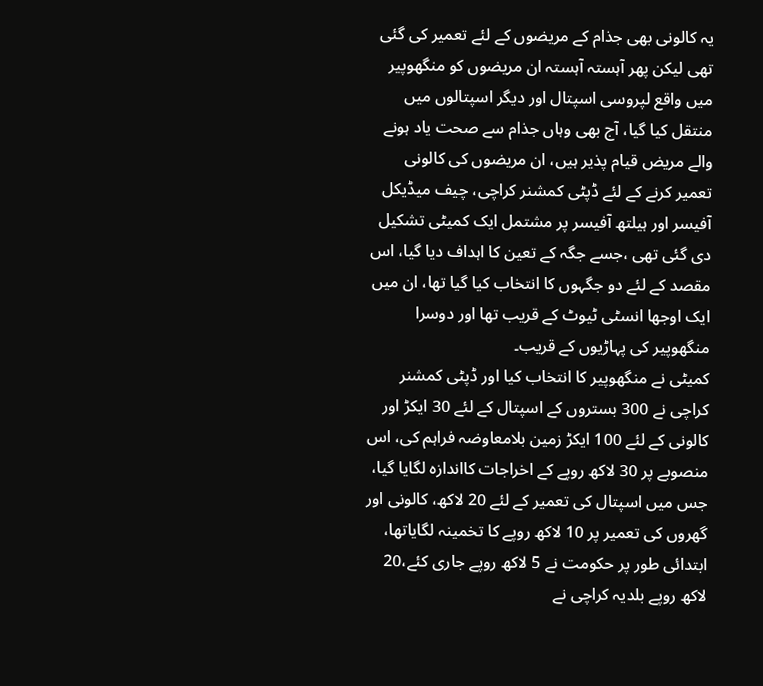یہ کالونی بھی جذام کے مریضوں کے لئے تعمیر کی گئی تھی لیکن پھر آہستہ آہستہ ان مریضوں کو منگھوپیر میں واقع لپروسی اسپتال اور دیگر اسپتالوں میں منتقل کیا گیا، آج بھی وہاں جذام سے صحت یاد ہونے والے مریض قیام پذیر ہیں، ان مریضوں کی کالونی تعمیر کرنے کے لئے ڈپٹی کمشنر کراچی، چیف میڈیکل آفیسر اور ہیلتھ آفیسر پر مشتمل ایک کمیٹی تشکیل دی گئی تھی ،جسے جگہ کے تعین کا اہداف دیا گیا، اس مقصد کے لئے دو جگہوں کا انتخاب کیا گیا تھا، ان میں ایک اوجھا انسٹی ٹیوٹ کے قریب تھا اور دوسرا منگھوپیر کی پہاڑیوں کے قریب۔
کمیٹی نے منگھوپیر کا انتخاب کیا اور ڈپٹی کمشنر کراچی نے 300 بستروں کے اسپتال کے لئے 30 ایکڑ اور کالونی کے لئے 100 ایکڑ زمین بلامعاوضہ فراہم کی، اس منصوبے پر 30 لاکھ روپے کے اخراجات کااندازہ لگایا گیا، جس میں اسپتال کی تعمیر کے لئے 20 لاکھ، کالونی اور گھروں کی تعمیر پر 10 لاکھ روپے کا تخمینہ لگایاتھا، ابتدائی طور پر حکومت نے 5 لاکھ روپے جاری کئے،20 لاکھ روپے بلدیہ کراچی نے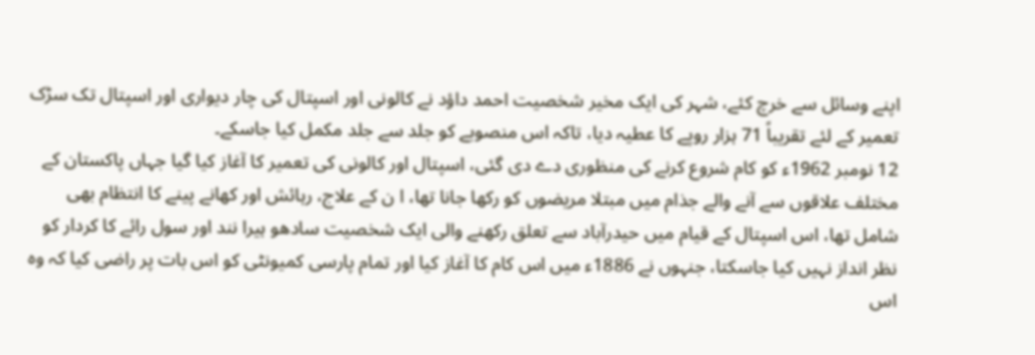اپنے وسائل سے خرچ کئے، شہر کی ایک مخیر شخصیت احمد داؤد نے کالونی اور اسپتال کی چار دیواری اور اسپتال تک سڑک تعمیر کے لئے تقریباً 71 ہزار روپے کا عطیہ دیا، تاکہ اس منصوبے کو جلد سے جلد مکمل کیا جاسکے۔
12 نومبر 1962ء کو کام شروع کرنے کی منظوری دے دی گئی، اسپتال اور کالونی کی تعمیر کا آغاز کیا گیا جہاں پاکستان کے مختلف علاقوں سے آنے والے جذام میں مبتلا مریضوں کو رکھا جانا تھا، ا ن کے علاج، رہائش اور کھانے پینے کا انتظام بھی شامل تھا، اس اسپتال کے قیام میں حیدرآباد سے تعلق رکھنے والی ایک شخصیت سادھو ہیرا نند اور سول رائے کا کردار کو نظر انداز نہیں کیا جاسکتا، جنہوں نے 1886ء میں اس کام کا آغاز کیا اور تمام پارسی کمیونٹی کو اس بات پر راضی کیا کہ وہ اس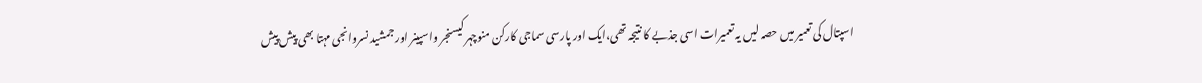اسپتال کی تعمیر میں حصہ لیں یہ تعمیرات اسی جذبے کا نتیجہ تھی،ایک اور پارسی سماجی کارکن منوچہر کیسنجر واسپینر اور جمشید نسروانجی مہتا بھی پیش پیش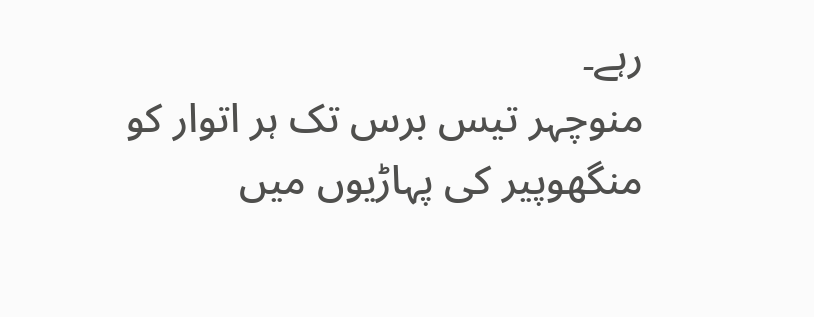رہے۔
منوچہر تیس برس تک ہر اتوار کو منگھوپیر کی پہاڑیوں میں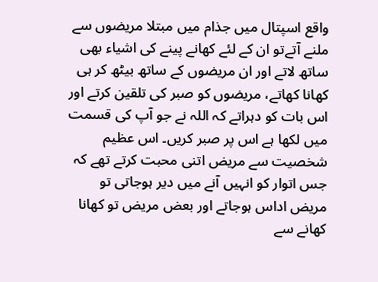واقع اسپتال میں جذام میں مبتلا مریضوں سے ملنے آتےتو ان کے لئے کھانے پینے کی اشیاء بھی ساتھ لاتے اور ان مریضوں کے ساتھ بیٹھ کر ہی کھانا کھاتے، مریضوں کو صبر کی تلقین کرتے اور اس بات کو دہراتے کہ اللہ نے جو آپ کی قسمت میں لکھا ہے اس پر صبر کریں۔ اس عظیم شخصیت سے مریض اتنی محبت کرتے تھے کہ جس اتوار کو انہیں آنے میں دیر ہوجاتی تو مریض اداس ہوجاتے اور بعض مریض تو کھانا کھانے سے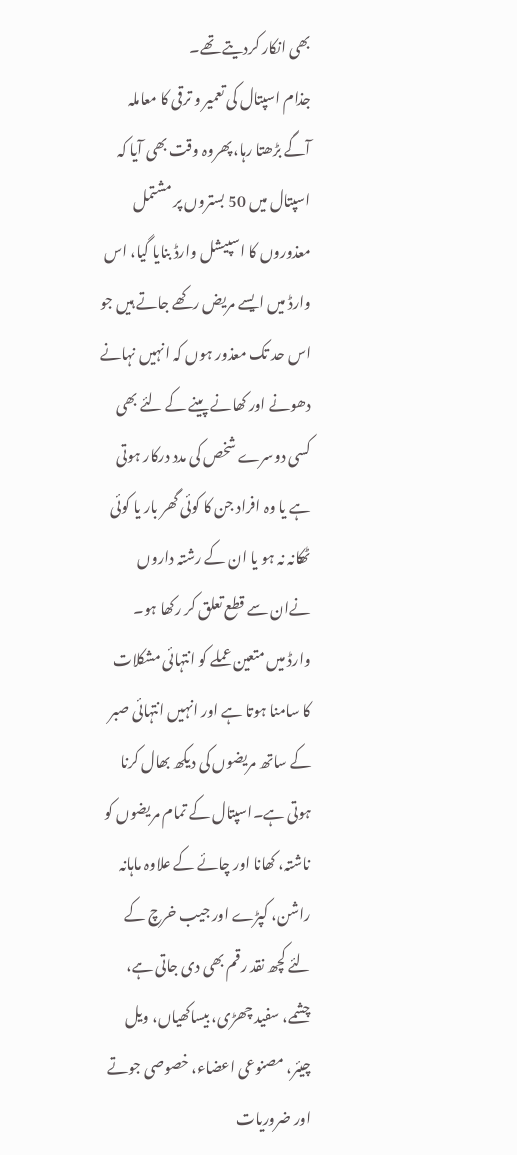بھی انکار کردیتے تھے۔
جذام اسپتال کی تعمیر و ترقی کا معاملہ آگے بڑھتا رہا، پھروہ وقت بھی آیا کہ اسپتال میں 50 بستروں پر مشتمل معذوروں کا اسپیشل وارڈ بنایا گیا، اس وارڈ میں ایسے مریض رکھے جاتے ہیں جو اس حد تک معذور ہوں کہ انہیں نہانے دھونے اور کھانے پینے کے لئے بھی کسی دوسرے شخص کی مدد درکار ہوتی ہے یا وہ افراد جن کا کوئی گھر بار یا کوئی ٹھکانہ نہ ہو یا ان کے رشتہ داروں نےان سے قطع تعلق کر رکھا ہو۔
وارڈ میں متعین عملے کو انتہائی مشکلات کا سامنا ہوتا ہے اور انہیں انتہائی صبر کے ساتھ مریضوں کی دیکھ بھال کرنا ہوتی ہے۔اسپتال کے تمام مریضوں کو ناشتہ، کھانا اور چائے کے علاوہ ماہانہ راشن، کپڑے اور جیب خرچ کے لئے کچھ نقد رقم بھی دی جاتی ہے، چشمے، سفید چھڑی، بیساکھیاں، ویل چیئر، مصنوعی اعضاء، خصوصی جوتے اور ضروریات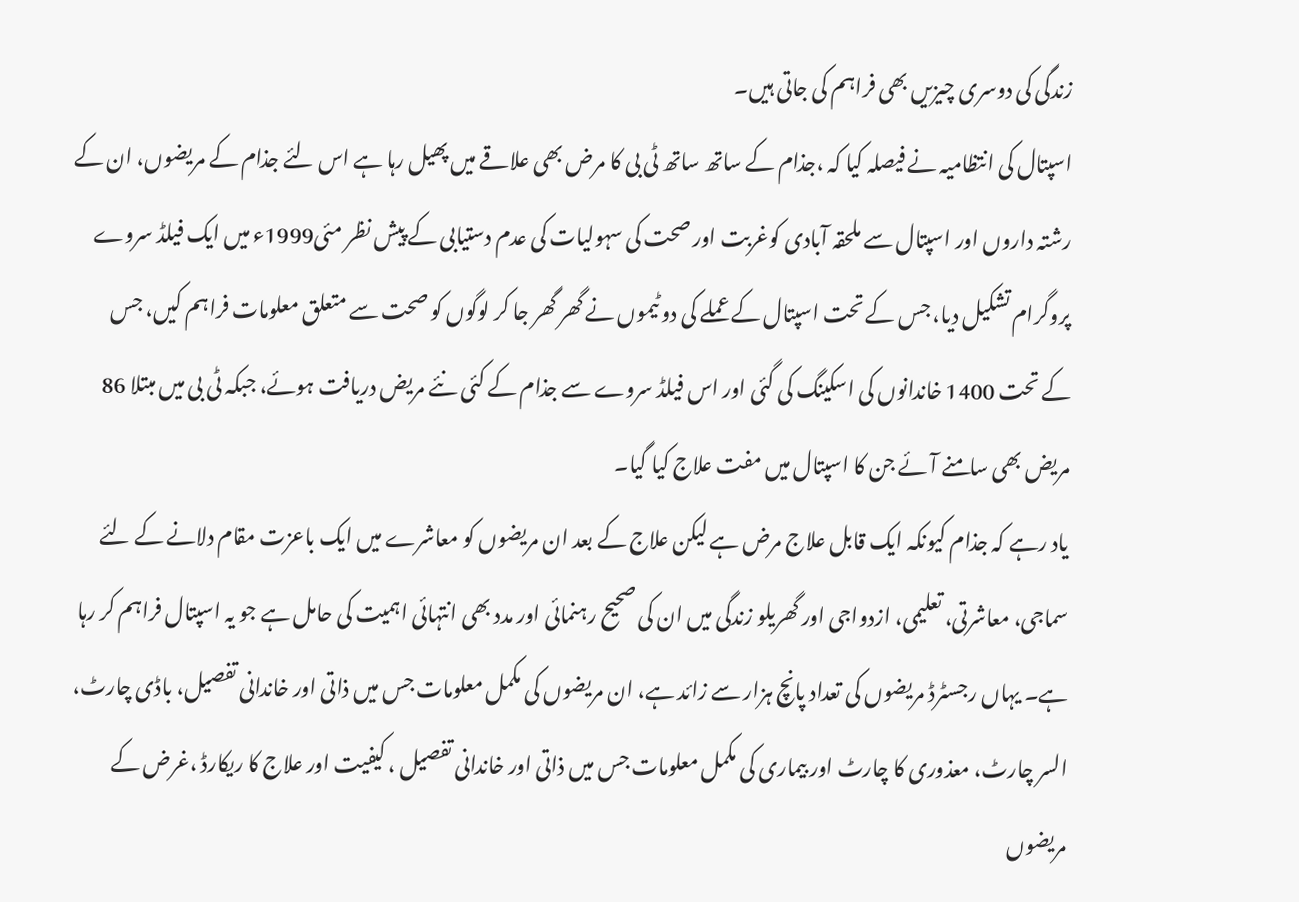زندگی کی دوسری چیزیں بھی فراہم کی جاتی ہیں۔
اسپتال کی انتظامیہ نے فیصلہ کیا کہ ،جذام کے ساتھ ساتھ ٹی بی کا مرض بھی علاقے میں پھیل رہا ہے اس لئے جذام کے مریضوں، ان کے رشتہ داروں اور اسپتال سے ملحقہ آبادی کوغربت اور صحت کی سہولیات کی عدم دستیابی کے پیش نظر مئی1999ء میں ایک فیلڈ سروے پروگرام تشکیل دیا، جس کے تحت اسپتال کے عملے کی دو ٹیموں نے گھر گھر جا کر لوگوں کو صحت سے متعلق معلومات فراہم کیں، جس کے تحت 1400 خاندانوں کی اسکینگ کی گئی اور اس فیلڈ سروے سے جذام کے کئی نئے مریض دریافت ہوئے، جبکہ ٹی بی میں مبتلا 86 مریض بھی سامنے آئے جن کا اسپتال میں مفت علاج کیا گیا۔
یاد رہے کہ جذام کیونکہ ایک قابل علاج مرض ہے لیکن علاج کے بعد ان مریضوں کو معاشرے میں ایک باعزت مقام دلانے کے لئے سماجی، معاشرتی، تعلیمی، ازدواجی اور گھریلو زندگی میں ان کی صحیح رہنمائی اور مدد بھی انتہائی اہمیت کی حامل ہے جو یہ اسپتال فراہم کر رہا ہے۔ یہاں رجسٹرڈ مریضوں کی تعداد پانچ ہزار سے زائد ہے، ان مریضوں کی مکمل معلومات جس میں ذاتی اور خاندانی تفصیل، باڈی چارٹ، السر چارٹ، معذوری کا چارٹ اور بیماری کی مکمل معلومات جس میں ذاتی اور خاندانی تفصیل ، کیفیت اور علاج کا ریکارڈ ،غرض کے مریضوں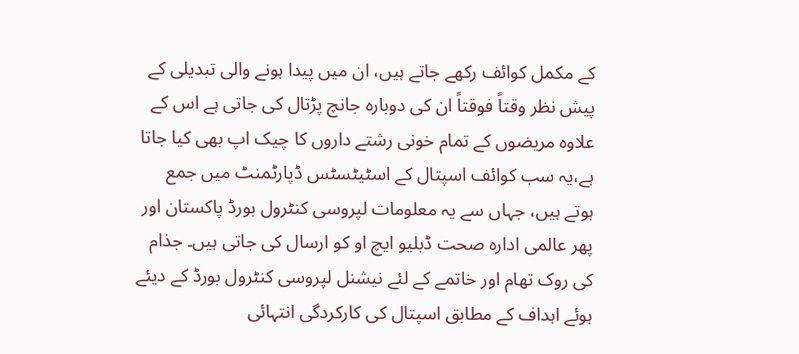کے مکمل کوائف رکھے جاتے ہیں، ان میں پیدا ہونے والی تبدیلی کے پیش نظر وقتاً فوقتاً ان کی دوبارہ جانچ پڑتال کی جاتی ہے اس کے علاوہ مریضوں کے تمام خونی رشتے داروں کا چیک اپ بھی کیا جاتا ہے،یہ سب کوائف اسپتال کے اسٹیٹسٹس ڈپارٹمنٹ میں جمع ہوتے ہیں، جہاں سے یہ معلومات لپروسی کنٹرول بورڈ پاکستان اور پھر عالمی ادارہ صحت ڈبلیو ایچ او کو ارسال کی جاتی ہیں۔ جذام کی روک تھام اور خاتمے کے لئے نیشنل لپروسی کنٹرول بورڈ کے دیئے ہوئے اہداف کے مطابق اسپتال کی کارکردگی انتہائی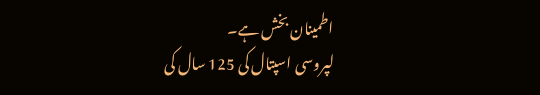اطمینان بخش ہے۔
لپروسی اسپتال کی 125 سال کی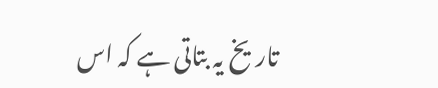تاریخ یہ بتاتی ہے کہ اس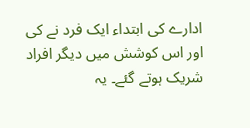ادارے کی ابتداء ایک فرد نے کی اور اس کوشش میں دیگر افراد شریک ہوتے گئے۔ یہ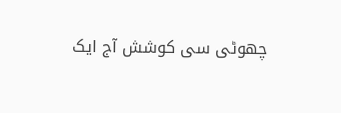چھوٹی سی کوشش آج ایک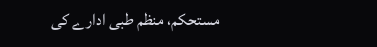مستحکم، منظم طبی ادارے کی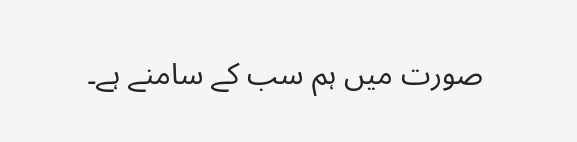صورت میں ہم سب کے سامنے ہے۔